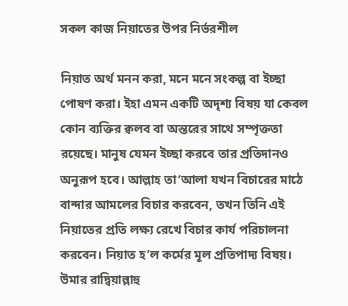সকল কাজ নিয়াতের উপর নির্ভরশীল

নিয়াত অর্থ মনন করা, মনে মনে সংকল্প বা ইচ্ছা পোষণ করা। ইহা এমন একটি অদৃশ্য বিষয় যা কেবল কোন ব্যক্তির ক্বলব বা অন্তরের সাথে সম্পৃক্ততা রয়েছে। মানুষ যেমন ইচ্ছা করবে তার প্রতিদানও অনুরূপ হবে। আল্লাহ তা‘আলা যখন বিচারের মাঠে বান্দার আমলের বিচার করবেন, তখন তিনি এই নিয়াতের প্রতি লক্ষ্য রেখে বিচার কার্য পরিচালনা করবেন। নিয়াত হ’ল কর্মের মূল প্রতিপাদ্য বিষয়। উমার রাদ্বিয়াল্লাহু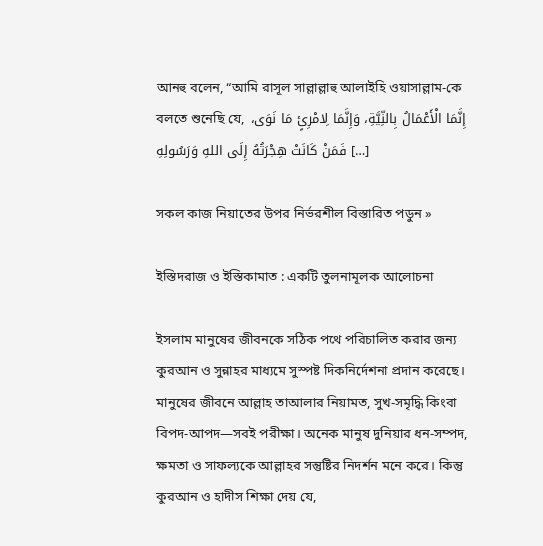আনহু বলেন, “আমি রাসূল সাল্লাল্লাহু আলাইহি ওয়াসাল্লাম-কে বলতে শুনেছি যে,  إِنَّمَا الْأَعْمَالُ بِالنِّيَّةِ، وَإِنَّمَا لِامْرِئٍ مَا نَوَى، فَمَنْ كَانَتْ هِجْرَتُهُ إِلَى اللهِ وَرَسُولِهِ […]

সকল কাজ নিয়াতের উপর নির্ভরশীল বিস্তারিত পডুন »

ইস্তিদরাজ ও ইস্তিকামাত : একটি তুলনামূলক আলোচনা

ইসলাম মানুষের জীবনকে সঠিক পথে পরিচালিত করার জন্য কুরআন ও সুন্নাহর মাধ্যমে সুস্পষ্ট দিকনির্দেশনা প্রদান করেছে। মানুষের জীবনে আল্লাহ তাআলার নিয়ামত, সুখ-সমৃদ্ধি কিংবা বিপদ-আপদ—সবই পরীক্ষা। অনেক মানুষ দুনিয়ার ধন-সম্পদ, ক্ষমতা ও সাফল্যকে আল্লাহর সন্তুষ্টির নিদর্শন মনে করে। কিন্তু কুরআন ও হাদীস শিক্ষা দেয় যে,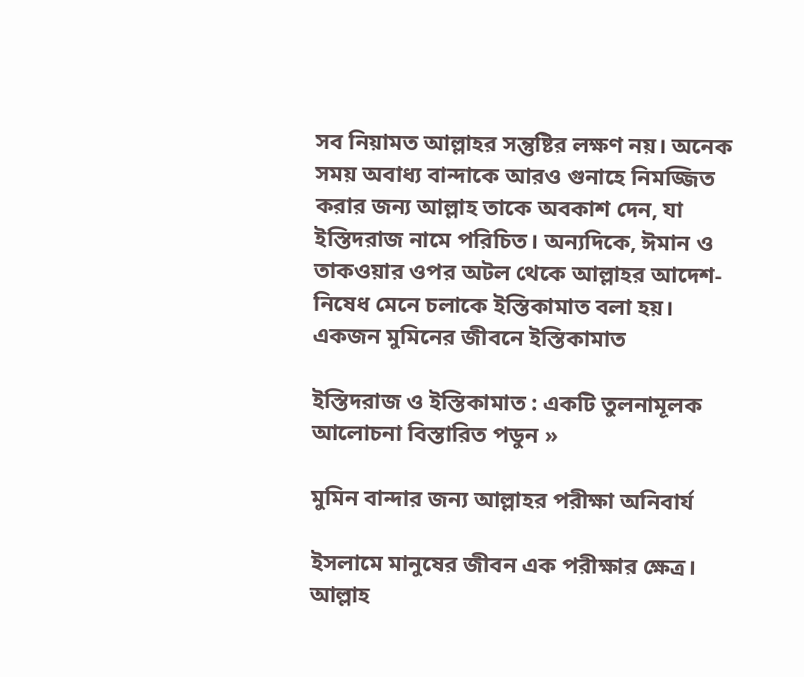সব নিয়ামত আল্লাহর সন্তুষ্টির লক্ষণ নয়। অনেক সময় অবাধ্য বান্দাকে আরও গুনাহে নিমজ্জিত করার জন্য আল্লাহ তাকে অবকাশ দেন, যা ইস্তিদরাজ নামে পরিচিত। অন্যদিকে, ঈমান ও তাকওয়ার ওপর অটল থেকে আল্লাহর আদেশ-নিষেধ মেনে চলাকে ইস্তিকামাত বলা হয়। একজন মুমিনের জীবনে ইস্তিকামাত

ইস্তিদরাজ ও ইস্তিকামাত : একটি তুলনামূলক আলোচনা বিস্তারিত পডুন »

মুমিন বান্দার জন্য আল্লাহর পরীক্ষা অনিবার্য

ইসলামে মানুষের জীবন এক পরীক্ষার ক্ষেত্র। আল্লাহ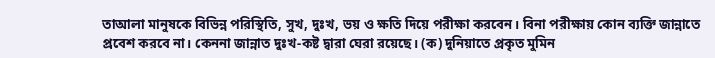তাআলা মানুষকে বিভিন্ন পরিস্থিতি, সুখ, দুঃখ, ভয় ও ক্ষতি দিয়ে পরীক্ষা করবেন। বিনা পরীক্ষায় কোন ব্যক্তি জান্নাতে প্রবেশ করবে না। কেননা জান্নাত দুঃখ-কষ্ট দ্বারা ঘেরা রয়েছে। (ক) দুনিয়াতে প্রকৃত মুমিন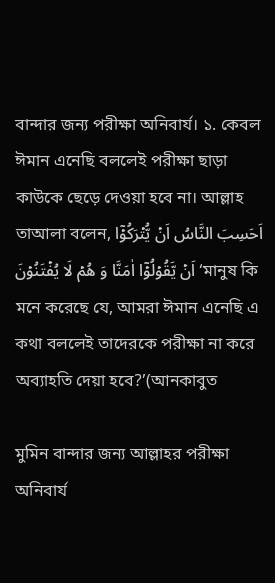বান্দার জন্য পরীক্ষা অনিবার্য। ১. কেবল ঈমান এনেছি বললেই পরীক্ষা ছাড়া কাউকে ছেড়ে দেওয়া হবে না। আল্লাহ তাআলা বলেন, اَحَسِبَ النَّاسُ اَنۡ یُّتۡرَكُوۡۤا اَنۡ یَّقُوۡلُوۡۤا اٰمَنَّا وَ هُمۡ لَا یُفۡتَنُوۡنَ ‘মানুষ কি মনে করেছে যে, আমরা ঈমান এনেছি এ কথা বললেই তাদেরকে পরীক্ষা না করে অব্যাহতি দেয়া হবে?’(আনকাবুত

মুমিন বান্দার জন্য আল্লাহর পরীক্ষা অনিবার্য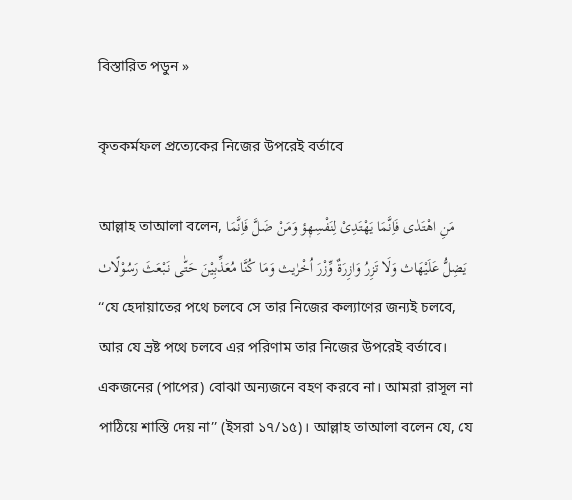বিস্তারিত পডুন »

কৃতকর্মফল প্রত্যেকের নিজের উপরেই বর্তাবে

আল্লাহ তাআলা বলেন, مَنِ اھْتَدٰی فَاِنَّمَا یَھْتَدِیْ لِنَفْسِھ۪ؤ وَمَنْ ضَلَّ فَاِنَّمَا یَضِلُّ عَلَیْھَاث وَلَا تَزِرُ وَازِرَةٌ وِّزْرَ اُخْرٰیث وَمَا کُنَّا مُعَذِّبِیْنَ حَتّٰی نَبْعَثَ رَسُوْلًاٺ  ‘‘যে হেদায়াতের পথে চলবে সে তার নিজের কল্যাণের জন্যই চলবে, আর যে ভ্রষ্ট পথে চলবে এর পরিণাম তার নিজের উপরেই বর্তাবে। একজনের (পাপের) বোঝা অন্যজনে বহণ করবে না। আমরা রাসূল না পাঠিয়ে শাস্তি দেয় না’’ (ইসরা ১৭/১৫)। আল্লাহ তাআলা বলেন যে, যে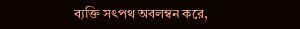ব্যক্তি সৎপথ অবলম্বন করে,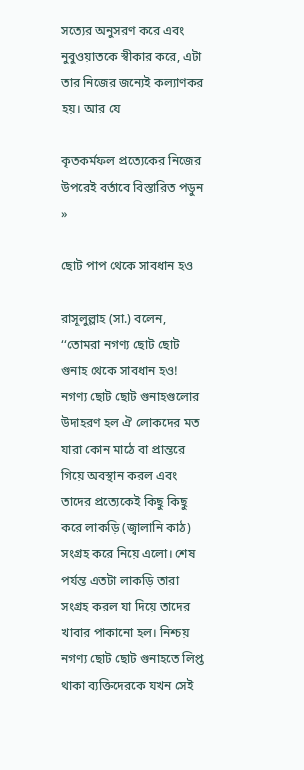সত্যের অনুসরণ করে এবং নুবুওয়াতকে স্বীকার করে, এটা তার নিজের জন্যেই কল্যাণকর হয়। আর যে

কৃতকর্মফল প্রত্যেকের নিজের উপরেই বর্তাবে বিস্তারিত পডুন »

ছোট পাপ থেকে সাবধান হও

রাসূলুল্লাহ (সা.) বলেন,  ‘‘তোমরা নগণ্য ছোট ছোট গুনাহ থেকে সাবধান হও! নগণ্য ছোট ছোট গুনাহগুলোর উদাহরণ হল ঐ লোকদের মত যারা কোন মাঠে বা প্রান্তরে গিয়ে অবস্থান করল এবং তাদের প্রত্যেকেই কিছু কিছু করে লাকড়ি (জ্বালানি কাঠ) সংগ্রহ করে নিয়ে এলো। শেষ পর্যন্ত এতটা লাকড়ি তারা সংগ্রহ করল যা দিয়ে তাদের খাবার পাকানো হল। নিশ্চয় নগণ্য ছোট ছোট গুনাহতে লিপ্ত থাকা ব্যক্তিদেরকে যখন সেই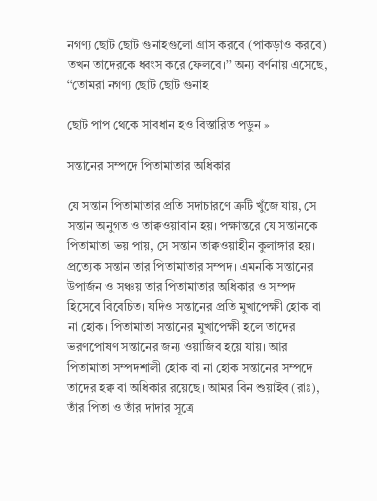নগণ্য ছোট ছোট গুনাহগুলো গ্রাস করবে (পাকড়াও করবে) তখন তাদেরকে ধ্বংস করে ফেলবে।’’ অন্য বর্ণনায় এসেছে, ‘‘তোমরা নগণ্য ছোট ছোট গুনাহ

ছোট পাপ থেকে সাবধান হও বিস্তারিত পডুন »

সন্তানের সম্পদে পিতামাতার অধিকার

যে সন্তান পিতামাতার প্রতি সদাচারণে ত্রুটি খুঁজে যায়, সে সন্তান অনুগত ও তাক্বওয়াবান হয়। পক্ষান্তরে যে সন্তানকে পিতামাতা ভয় পায়, সে সন্তান তাক্বওয়াহীন কুলাঙ্গার হয়। প্রত্যেক সন্তান তার পিতামাতার সম্পদ। এমনকি সন্তানের উপার্জন ও সঞ্চয় তার পিতামাতার অধিকার ও সম্পদ হিসেবে বিবেচিত। যদিও সন্তানের প্রতি মুখাপেক্ষী হোক বা না হোক। পিতামাতা সন্তানের মুখাপেক্ষী হলে তাদের ভরণপোষণ সন্তানের জন্য ওয়াজিব হয়ে যায়। আর পিতামাতা সম্পদশালী হোক বা না হোক সন্তানের সম্পদে তাদের হক্ব বা অধিকার রয়েছে। আমর বিন শুয়াইব (রাঃ), তাঁর পিতা ও তাঁর দাদার সূত্রে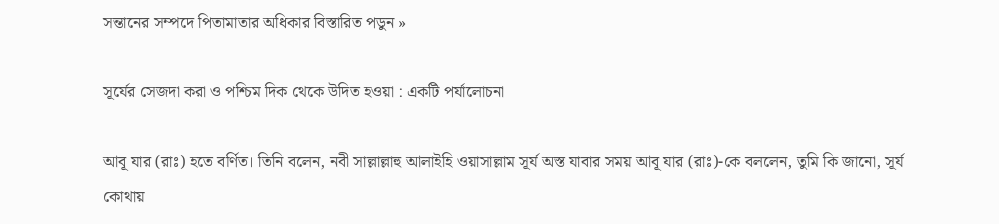সন্তানের সম্পদে পিতামাতার অধিকার বিস্তারিত পডুন »

সূর্যের সেজদা করা ও পশ্চিম দিক থেকে উদিত হওয়া : একটি পর্যালোচনা

আবূ যার (রাঃ) হতে বর্ণিত। তিনি বলেন, নবী সাল্লাল্লাহু আলাইহি ওয়াসাল্লাম সূর্য অস্ত যাবার সময় আবূ যার (রাঃ)-কে বললেন, তুমি কি জানো, সূর্য কোথায়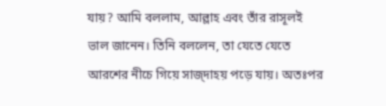যায়? আমি বললাম, আল্লাহ এবং তাঁর রাসূলই ভাল জানেন। তিনি বললেন, তা যেতে যেতে আরশের নীচে গিয়ে সাজ্দাহয় পড়ে যায়। অতঃপর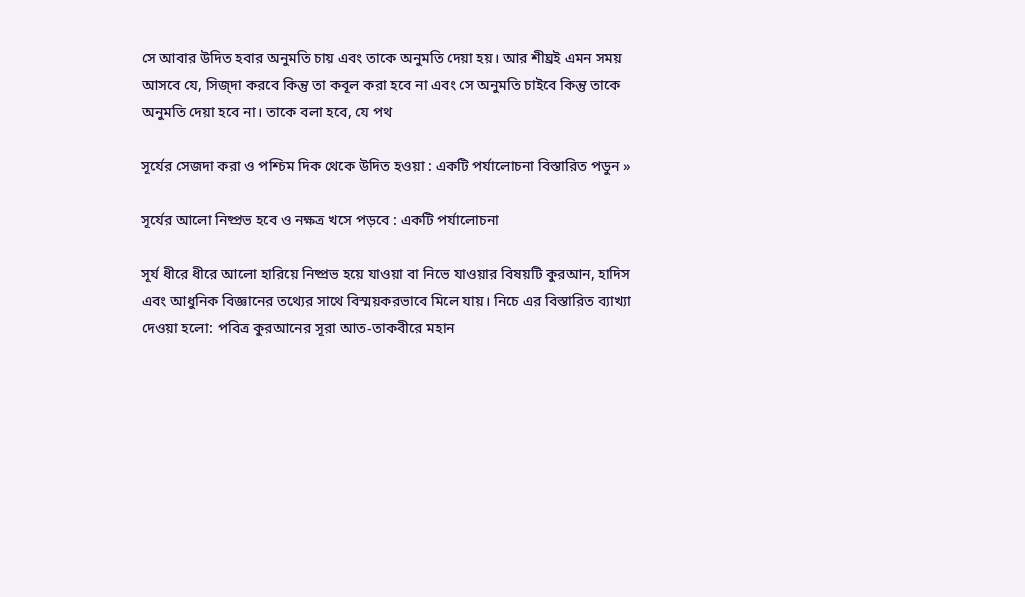সে আবার উদিত হবার অনুমতি চায় এবং তাকে অনুমতি দেয়া হয়। আর শীঘ্রই এমন সময় আসবে যে, সিজ্দা করবে কিন্তু তা কবূল করা হবে না এবং সে অনুমতি চাইবে কিন্তু তাকে অনুমতি দেয়া হবে না। তাকে বলা হবে, যে পথ

সূর্যের সেজদা করা ও পশ্চিম দিক থেকে উদিত হওয়া : একটি পর্যালোচনা বিস্তারিত পডুন »

সূর্যের আলো নিষ্প্রভ হবে ও নক্ষত্র খসে পড়বে : একটি পর্যালোচনা

সূর্য ধীরে ধীরে আলো হারিয়ে নিষ্প্রভ হয়ে যাওয়া বা নিভে যাওয়ার বিষয়টি কুরআন, হাদিস এবং আধুনিক বিজ্ঞানের তথ্যের সাথে বিস্ময়করভাবে মিলে যায়। নিচে এর বিস্তারিত ব্যাখ্যা দেওয়া হলো: পবিত্র কুরআনের সূরা আত-তাকবীরে মহান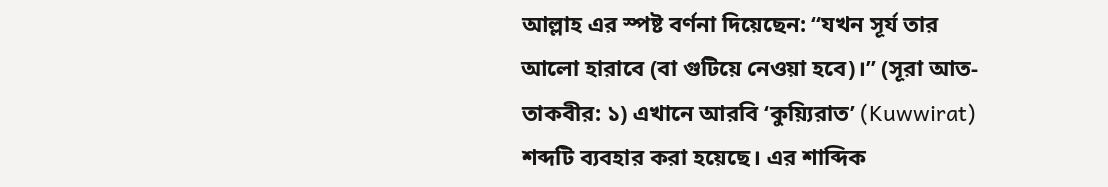আল্লাহ এর স্পষ্ট বর্ণনা দিয়েছেন: “যখন সূর্য তার আলো হারাবে (বা গুটিয়ে নেওয়া হবে)।” (সূরা আত-তাকবীর: ১) এখানে আরবি ‘কুয়্যিরাত’ (Kuwwirat) শব্দটি ব্যবহার করা হয়েছে। এর শাব্দিক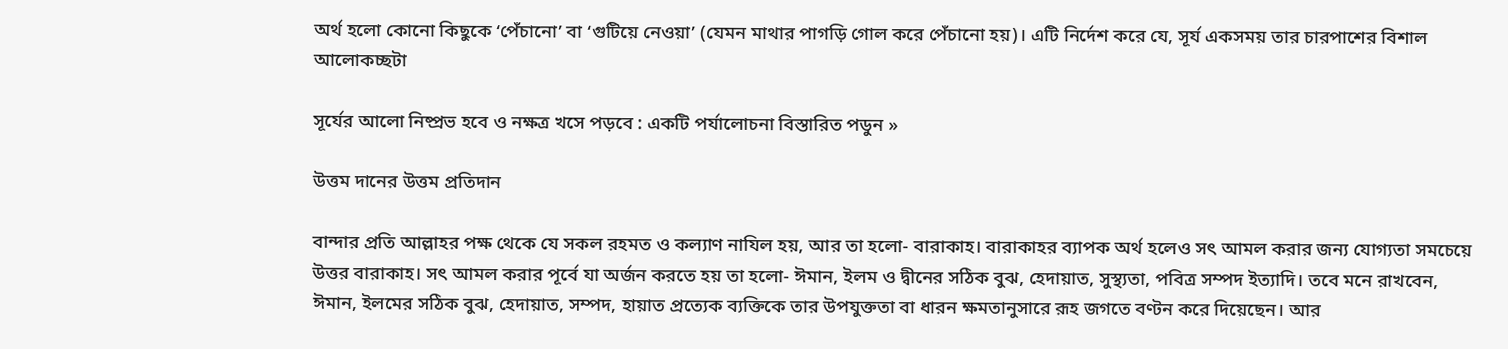অর্থ হলো কোনো কিছুকে ‘পেঁচানো’ বা ‘গুটিয়ে নেওয়া’ (যেমন মাথার পাগড়ি গোল করে পেঁচানো হয়)। এটি নির্দেশ করে যে, সূর্য একসময় তার চারপাশের বিশাল আলোকচ্ছটা

সূর্যের আলো নিষ্প্রভ হবে ও নক্ষত্র খসে পড়বে : একটি পর্যালোচনা বিস্তারিত পডুন »

উত্তম দানের উত্তম প্রতিদান

বান্দার প্রতি আল্লাহর পক্ষ থেকে যে সকল রহমত ও কল্যাণ নাযিল হয়, আর তা হলো- বারাকাহ। বারাকাহর ব্যাপক অর্থ হলেও সৎ আমল করার জন্য যোগ্যতা সমচেয়ে উত্তর বারাকাহ। সৎ আমল করার পূর্বে যা অর্জন করতে হয় তা হলো- ঈমান, ইলম ও দ্বীনের সঠিক বুঝ, হেদায়াত, সুস্থ্যতা, পবিত্র সম্পদ ইত্যাদি। তবে মনে রাখবেন, ঈমান, ইলমের সঠিক বুঝ, হেদায়াত, সম্পদ, হায়াত প্রত্যেক ব্যক্তিকে তার উপযুক্ততা বা ধারন ক্ষমতানুসারে রূহ জগতে বণ্টন করে দিয়েছেন। আর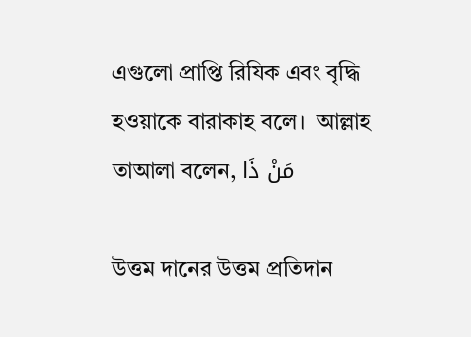এগুলো প্রাপ্তি রিযিক এবং বৃদ্ধি হওয়াকে বারাকাহ বলে।  আল্লাহ তাআলা বলেন, مَنْ ذَا

উত্তম দানের উত্তম প্রতিদান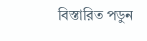বিস্তারিত পডুন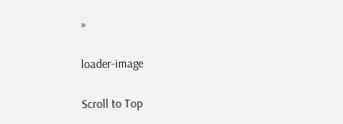»

loader-image

Scroll to Top